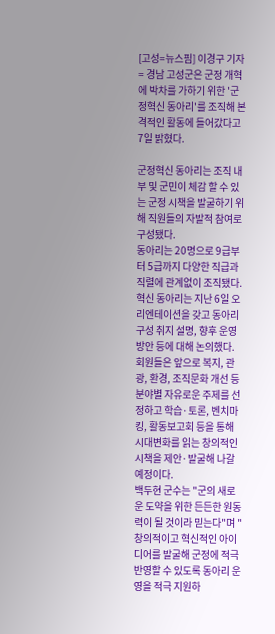[고성=뉴스핌] 이경구 기자 = 경남 고성군은 군정 개혁에 박차를 가하기 위한 '군정혁신 동아리'를 조직해 본격적인 활동에 들어갔다고 7일 밝혔다.

군정혁신 동아리는 조직 내부 및 군민이 체감 할 수 있는 군정 시책을 발굴하기 위해 직원들의 자발적 참여로 구성됐다.
동아리는 20명으로 9급부터 5급까지 다양한 직급과 직렬에 관계없이 조직됐다.
혁신 동아리는 지난 6일 오리엔테이션을 갖고 동아리 구성 취지 설명, 향후 운영방안 등에 대해 논의했다.
회원들은 앞으로 복지, 관광, 환경, 조직문화 개선 등 분야별 자유로운 주제를 선정하고 학습·토론, 벤치마킹, 활동보고회 등을 통해 시대변화를 읽는 창의적인 시책을 제안·발굴해 나갈 예정이다.
백두현 군수는 "군의 새로운 도약을 위한 든든한 원동력이 될 것이라 믿는다"며 "창의적이고 혁신적인 아이디어를 발굴해 군정에 적극 반영할 수 있도록 동아리 운영을 적극 지원하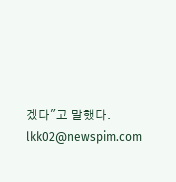겠다"고 말했다.
lkk02@newspim.com